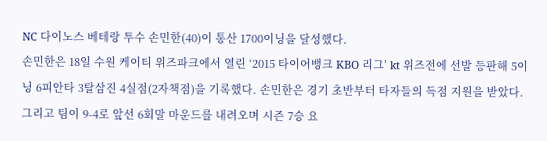NC 다이노스 베테랑 투수 손민한(40)이 통산 1700이닝을 달성했다.
손민한은 18일 수원 케이티 위즈파크에서 열린 ‘2015 타이어뱅크 KBO 리그’ kt 위즈전에 선발 등판해 5이닝 6피안타 3탈삼진 4실점(2자책점)을 기록했다. 손민한은 경기 초반부터 타자들의 득점 지원을 받았다. 그리고 팀이 9-4로 앞선 6회말 마운드를 내려오며 시즌 7승 요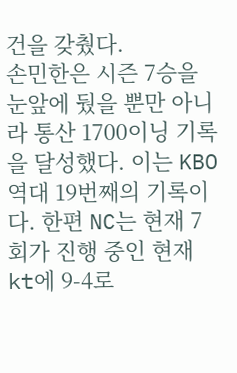건을 갖췄다.
손민한은 시즌 7승을 눈앞에 뒀을 뿐만 아니라 통산 1700이닝 기록을 달성했다. 이는 KBO 역대 19번째의 기록이다. 한편 NC는 현재 7회가 진행 중인 현재 kt에 9-4로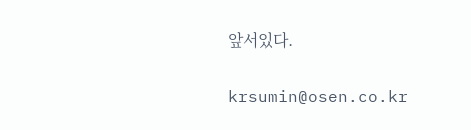앞서있다.

krsumin@osen.co.kr